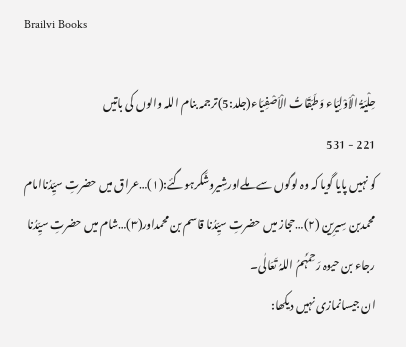Brailvi Books

حِلْیَۃُ الْاَوْلِیَاء وَطَبَقَاتُ الْاَصْفِیَاء(جلد:5)ترجمہ بنام اللہ والوں کی باتیں
221 - 531
کو نہیں پایا گویا کہ وہ لوگوں سے ملےاورشِیروشَکرہوگئے:(۱)…عراق میں حضرتِ سیِّدُناامام محمدبن سِیرِین (۲)…حجاز میں حضرتِ سیِّدُنا قاسم بن محمداور(۳)…شام میں حضرتِ سیِّدُنا رجاء بن حیوہ رَحِمَہُمُ اللہُ تَعَالٰی۔
ان جیسانمازی نہیں دیکھا: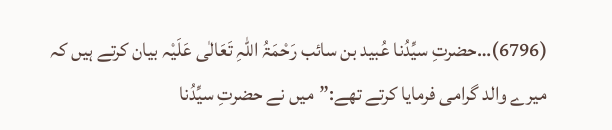(6796)…حضرتِ سیِّدُنا عُبید بن سائب رَحْمَۃُ اللہِ تَعَالٰی عَلَیْہ بیان کرتے ہیں کہ میرے والد گرامی فرمایا کرتے تھے:”میں نے حضرتِ سیِّدُنا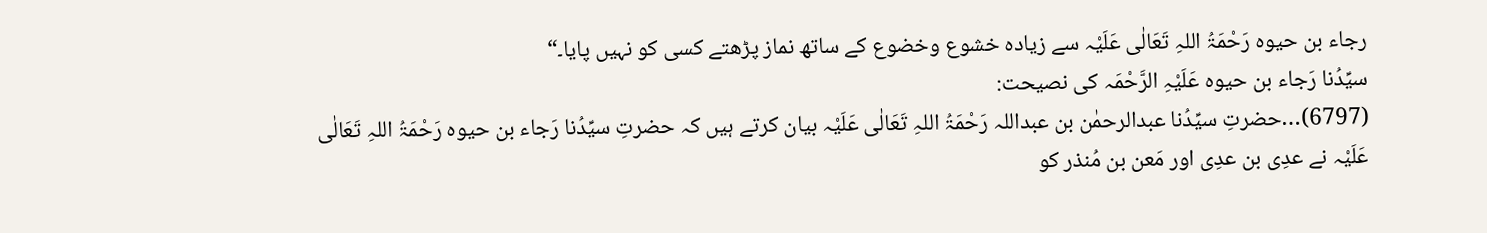رجاء بن حیوہ رَحْمَۃُ اللہِ تَعَالٰی عَلَیْہ سے زیادہ خشوع وخضوع کے ساتھ نماز پڑھتے کسی کو نہیں پایا۔“
سیِّدُنا رَجاء بن حیوہ عَلَیْہِ الرَّحْمَہ کی نصیحت:
(6797)…حضرتِ سیِّدُنا عبدالرحمٰن بن عبداللہ رَحْمَۃُ اللہِ تَعَالٰی عَلَیْہ بیان کرتے ہیں کہ حضرتِ سیِّدُنا رَجاء بن حیوہ رَحْمَۃُ اللہِ تَعَالٰی عَلَیْہ نے عدِی بن عدِی اور مَعن بن مُنذر کو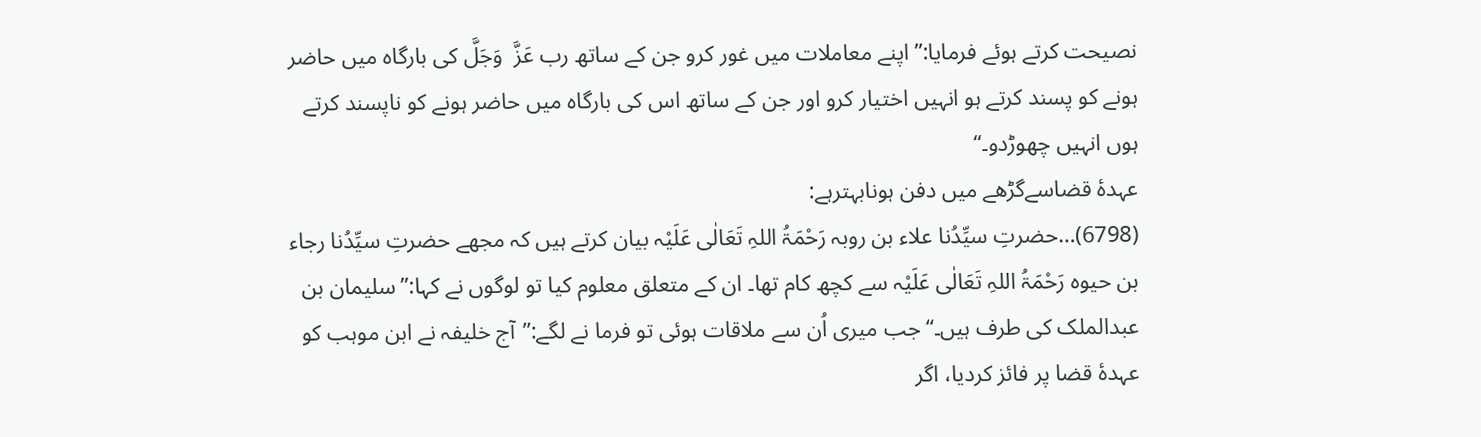نصیحت کرتے ہوئے فرمایا:”اپنے معاملات میں غور کرو جن کے ساتھ رب عَزَّ  وَجَلَّ کی بارگاہ میں حاضر ہونے کو پسند کرتے ہو انہیں اختیار کرو اور جن کے ساتھ اس کی بارگاہ میں حاضر ہونے کو ناپسند کرتے ہوں انہیں چھوڑدو۔“
عہدۂ قضاسےگڑھے میں دفن ہونابہترہے:
(6798)…حضرتِ سیِّدُنا علاء بن روبہ رَحْمَۃُ اللہِ تَعَالٰی عَلَیْہ بیان کرتے ہیں کہ مجھے حضرتِ سیِّدُنا رجاء بن حیوہ رَحْمَۃُ اللہِ تَعَالٰی عَلَیْہ سے کچھ کام تھا۔ ان کے متعلق معلوم کیا تو لوگوں نے کہا:”سلیمان بن عبدالملک کی طرف ہیں۔“جب میری اُن سے ملاقات ہوئی تو فرما نے لگے:”آج خلیفہ نے ابن موہب کو عہدۂ قضا پر فائز کردیا، اگر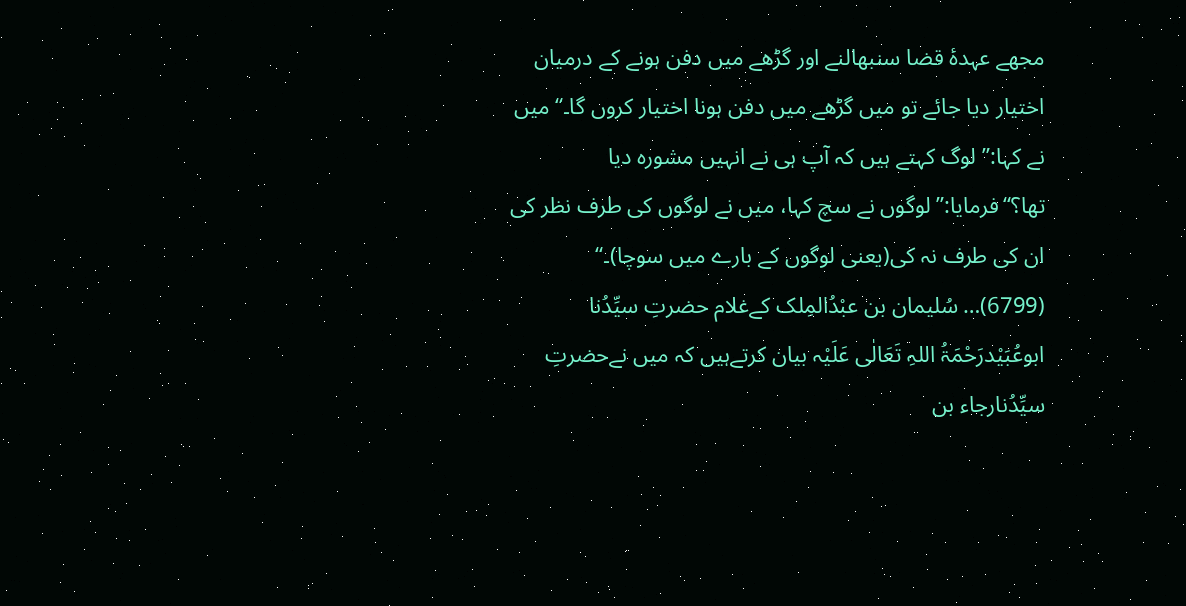مجھے عہدۂ قضا سنبھالنے اور گڑھے میں دفن ہونے کے درمیان اختیار دیا جائے تو میں گڑھے میں دفن ہونا اختیار کروں گا۔“میں نے کہا:”لوگ کہتے ہیں کہ آپ ہی نے انہیں مشورہ دیا تھا؟“فرمایا:”لوگوں نے سچ کہا، میں نے لوگوں کی طرف نظر کی ان کی طرف نہ کی(یعنی لوگوں کے بارے میں سوچا)۔“
(6799)… سُلیمان بن عبْدُالمِلک کےغلام حضرتِ سیِّدُنا ابوعُبَیْدرَحْمَۃُ اللہِ تَعَالٰی عَلَیْہ بیان کرتےہیں کہ میں نےحضرتِ سیِّدُنارجاء بن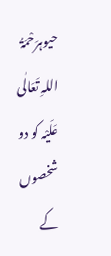حیوہرَحْمَۃُ اللہِ تَعَالٰی عَلَیْہ کو دو شخصوں کے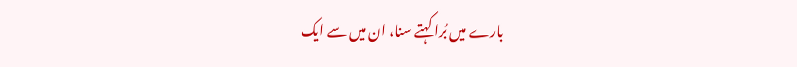بارے میں بُرا کہتے سنا، ان میں سے ایک